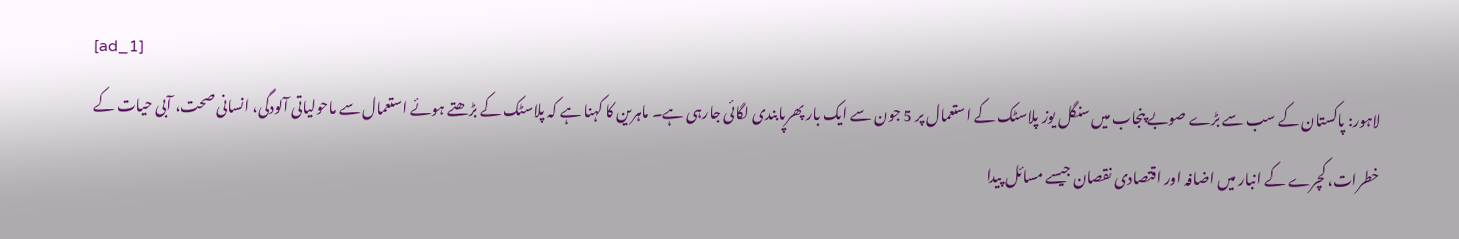[ad_1]
لاہور: پاکستان کے سب سے بڑے صوبے پنجاب میں سنگل یوز پلاسٹک کے استعمال پر 5 جون سے ایک بار پھرپابندی لگائی جارہی ہے۔ ماہرین کا کہنا ہے کہ پلاسٹک کے بڑھتے ہوئے استعمال سے ماحولیاتی آلودگی، انسانی صحت، آبی حیات کے خطرات، کچرے کے انبار میں اضافہ اور اقتصادی نقصان جیسے مسائل پیدا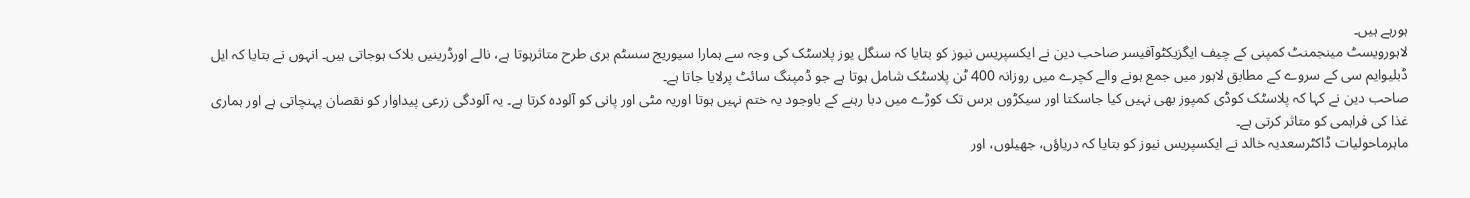ہورہے ہیں۔
لاہورویسٹ مینجمنٹ کمپنی کے چیف ایگزیکٹوآفیسر صاحب دین نے ایکسپریس نیوز کو بتایا کہ سنگل یوز پلاسٹک کی وجہ سے ہمارا سیوریج سسٹم بری طرح متاثرہوتا ہے، نالے اورڈرینیں بلاک ہوجاتی ہیں۔ انہوں نے بتایا کہ ایل ڈبلیوایم سی کے سروے کے مطابق لاہور میں جمع ہونے والے کچرے میں روزانہ 400 ٹن پلاسٹک شامل ہوتا ہے جو ڈمپنگ سائٹ پرلایا جاتا ہے۔
صاحب دین نے کہا کہ پلاسٹک کوڈی کمپوز بھی نہیں کیا جاسکتا اور سیکڑوں برس تک کوڑے میں دبا رہنے کے باوجود یہ ختم نہیں ہوتا اوریہ مٹی اور پانی کو آلودہ کرتا ہے۔ یہ آلودگی زرعی پیداوار کو نقصان پہنچاتی ہے اور ہماری غذا کی فراہمی کو متاثر کرتی ہے۔
ماہرماحولیات ڈاکٹرسعدیہ خالد نے ایکسپریس نیوز کو بتایا کہ دریاؤں، جھیلوں، اور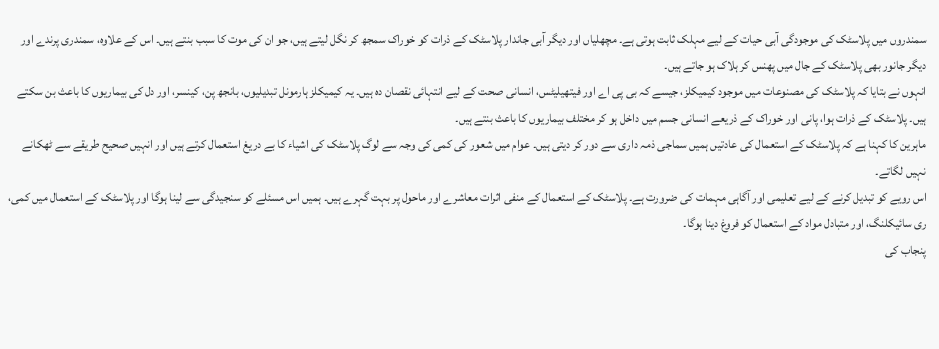سمندروں میں پلاسٹک کی موجودگی آبی حیات کے لیے مہلک ثابت ہوتی ہے۔ مچھلیاں اور دیگر آبی جاندار پلاسٹک کے ذرات کو خوراک سمجھ کر نگل لیتے ہیں، جو ان کی موت کا سبب بنتے ہیں۔ اس کے علاوہ، سمندری پرندے اور دیگر جانور بھی پلاسٹک کے جال میں پھنس کر ہلاک ہو جاتے ہیں۔
انہوں نے بتایا کہ پلاسٹک کی مصنوعات میں موجود کیمیکلز، جیسے کہ بی پی اے اور فیتھیلیٹس، انسانی صحت کے لیے انتہائی نقصان دہ ہیں۔ یہ کیمیکلز ہارمونل تبدیلیوں، بانجھ پن، کینسر، اور دل کی بیماریوں کا باعث بن سکتے ہیں۔ پلاسٹک کے ذرات ہوا، پانی اور خوراک کے ذریعے انسانی جسم میں داخل ہو کر مختلف بیماریوں کا باعث بنتے ہیں۔
ماہرین کا کہنا ہے کہ پلاسٹک کے استعمال کی عادتیں ہمیں سماجی ذمہ داری سے دور کر دیتی ہیں۔ عوام میں شعور کی کمی کی وجہ سے لوگ پلاسٹک کی اشیاء کا بے دریغ استعمال کرتے ہیں اور انہیں صحیح طریقے سے ٹھکانے نہیں لگاتے۔
اس رویے کو تبدیل کرنے کے لیے تعلیمی اور آگاہی مہمات کی ضرورت ہے۔ پلاسٹک کے استعمال کے منفی اثرات معاشرے اور ماحول پر بہت گہرے ہیں۔ ہمیں اس مسئلے کو سنجیدگی سے لینا ہوگا اور پلاسٹک کے استعمال میں کمی، ری سائیکلنگ، اور متبادل مواد کے استعمال کو فروغ دینا ہوگا۔
پنجاب کی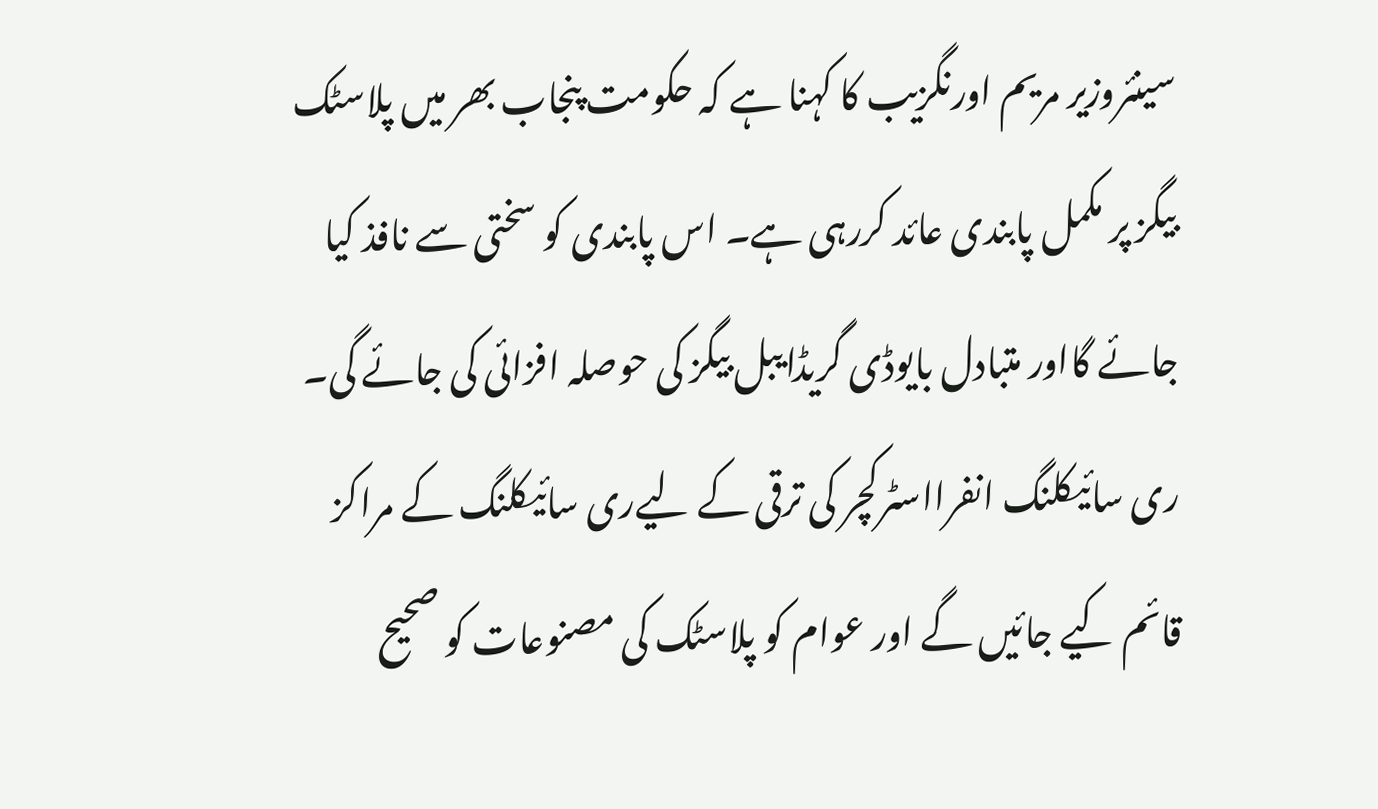سینئروزیر مریم اورنگزیب کا کہنا ہے کہ حکومت پنجاب بھر میں پلاسٹک بیگز پر مکمل پابندی عائد کررہی ہے۔ اس پابندی کو سختی سے نافذ کیا جائے گااور متبادل بایوڈی گریڈایبل بیگز کی حوصلہ افزائی کی جائے گی۔
ری سائیکلنگ انفرااسٹرکچر کی ترقی کے لیےری سائیکلنگ کے مراکز قائم کیے جائیں گے اور عوام کو پلاسٹک کی مصنوعات کو صحیح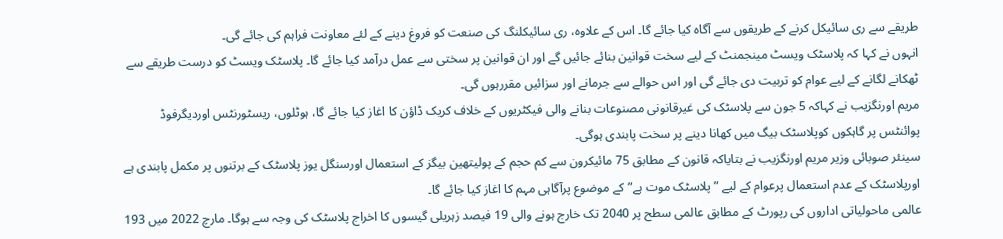طریقے سے ری سائیکل کرنے کے طریقوں سے آگاہ کیا جائے گا۔ اس کے علاوہ، ری سائیکلنگ کی صنعت کو فروغ دینے کے لئے معاونت فراہم کی جائے گی۔
انہوں نے کہا کہ پلاسٹک ویسٹ مینجمنٹ کے لیے سخت قوانین بنائے جائیں گے اور ان قوانین پر سختی سے عمل درآمد کیا جائے گا۔ پلاسٹک ویسٹ کو درست طریقے سے ٹھکانے لگانے کے لیے عوام کو تربیت دی جائے گی اور اس حوالے سے جرمانے اور سزائیں مقررہوں گی۔
مریم اورنگزیب نے کہاکہ 5 جون سے پلاسٹک کی غیرقانونی مصنوعات بنانے والی فیکٹریوں کے خلاف کریک ڈاؤن کا اغاز کیا جائے گا، ہوٹلوں، ریسٹورنٹس اوردیگرفوڈ پوائنٹس پر گاہکوں کوپلاسٹک بیگ میں کھانا دینے پر سخت پابندی ہوگی۔
سینئر صوبائی وزیر مریم اورنگزیب نے بتایاکہ قانون کے مطابق 75 مائیکرون سے کم حجم کے پولیتھین بیگز کے استعمال اورسنگل یوز پلاسٹک کے برتنوں پر مکمل پابندی ہے اورپلاسٹک کے عدم استعمال پرعوام کے لیے ”پلاسٹک موت ہے” کے موضوع پرآگاہی مہم کا اغاز کیا جائے گا۔
عالمی ماحولیاتی اداروں کی رپورٹ کے مطابق عالمی سطح پر 2040 تک خارج ہونے والی 19 فیصد زہریلی گیسوں کا اخراج پلاسٹک کی وجہ سے ہوگا۔ مارچ 2022 میں 193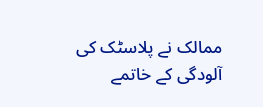ممالک نے پلاسٹک کی آلودگی کے خاتمے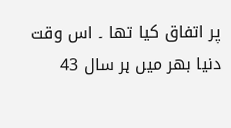پر اتفاق کیا تھا ۔ اس وقت دنیا بھر میں ہر سال 43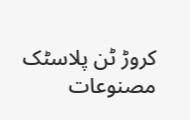کروڑ ٹن پلاسٹک مصنوعات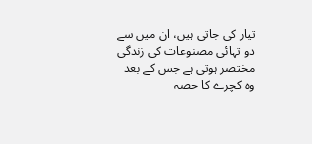تیار کی جاتی ہیں، ان میں سے دو تہائی مصنوعات کی زندگی مختصر ہوتی ہے جس کے بعد وہ کچرے کا حصہ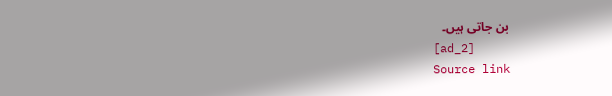بن جاتی ہیں۔
[ad_2]
Source link